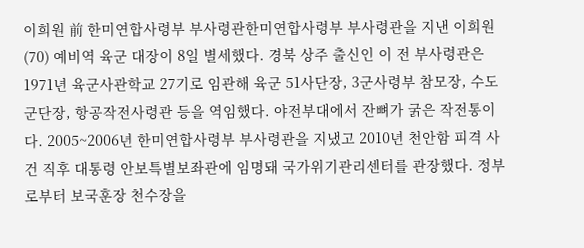이희원 前 한미연합사령부 부사령관한미연합사령부 부사령관을 지낸 이희원(70) 예비역 육군 대장이 8일 별세했다. 경북 상주 출신인 이 전 부사령관은 1971년 육군사관학교 27기로 임관해 육군 51사단장, 3군사령부 참모장, 수도군단장, 항공작전사령관 등을 역임했다. 야전부대에서 잔뼈가 굵은 작전통이다. 2005~2006년 한미연합사령부 부사령관을 지냈고 2010년 천안함 피격 사건 직후 대통령 안보특별보좌관에 임명돼 국가위기관리센터를 관장했다. 정부로부터 보국훈장 천수장을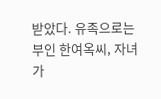받았다. 유족으로는 부인 한여옥씨, 자녀 가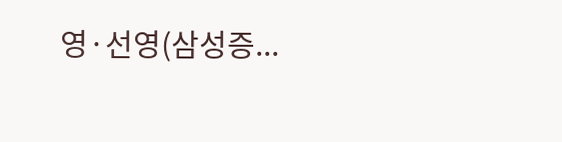영·선영(삼성증...